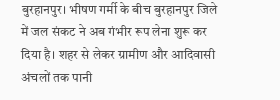बुरहानपुर। भीषण गर्मी के बीच बुरहानपुर जिले में जल संकट ने अब गंभीर रूप लेना शुरू कर दिया है। शहर से लेकर ग्रामीण और आदिवासी अंचलों तक पानी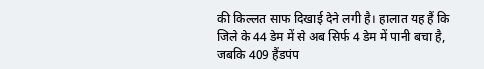की किल्लत साफ दिखाई देने लगी है। हालात यह हैं कि जिले के 44 डेम में से अब सिर्फ 4 डेम में पानी बचा है, जबकि 409 हैंडपंप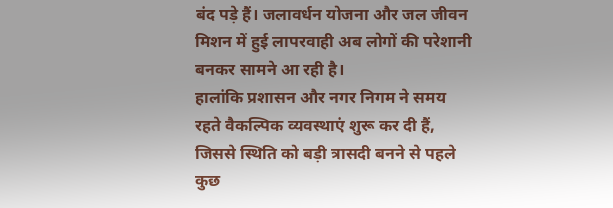बंद पड़े हैं। जलावर्धन योजना और जल जीवन मिशन में हुई लापरवाही अब लोगों की परेशानी बनकर सामने आ रही है।
हालांकि प्रशासन और नगर निगम ने समय रहते वैकल्पिक व्यवस्थाएं शुरू कर दी हैं, जिससे स्थिति को बड़ी त्रासदी बनने से पहले कुछ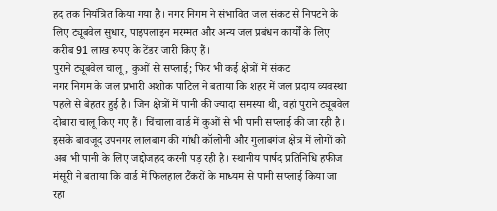हद तक नियंत्रित किया गया है। नगर निगम ने संभावित जल संकट से निपटने के लिए ट्यूबवेल सुधार, पाइपलाइन मरम्मत और अन्य जल प्रबंधन कार्यों के लिए करीब 91 लाख रुपए के टेंडर जारी किए हैं।
पुराने ट्यूबवेल चालू, कुओं से सप्लाई; फिर भी कई क्षेत्रों में संकट
नगर निगम के जल प्रभारी अशोक पाटिल ने बताया कि शहर में जल प्रदाय व्यवस्था पहले से बेहतर हुई है। जिन क्षेत्रों में पानी की ज्यादा समस्या थी, वहां पुराने ट्यूबवेल दोबारा चालू किए गए हैं। चिंचाला वार्ड में कुओं से भी पानी सप्लाई की जा रही है। इसके बावजूद उपनगर लालबाग की गांधी कॉलोनी और गुलाबगंज क्षेत्र में लोगों को अब भी पानी के लिए जद्दोजहद करनी पड़ रही है। स्थानीय पार्षद प्रतिनिधि हफीज मंसूरी ने बताया कि वार्ड में फिलहाल टैंकरों के माध्यम से पानी सप्लाई किया जा रहा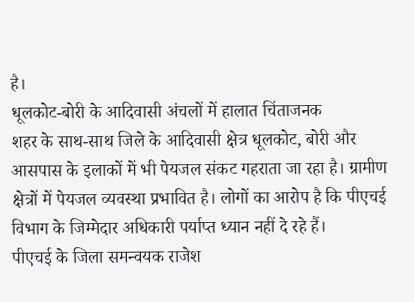है।
धूलकोट-बोरी के आदिवासी अंचलों में हालात चिंताजनक
शहर के साथ-साथ जिले के आदिवासी क्षेत्र धूलकोट, बोरी और आसपास के इलाकों में भी पेयजल संकट गहराता जा रहा है। ग्रामीण क्षेत्रों में पेयजल व्यवस्था प्रभावित है। लोगों का आरोप है कि पीएचई विभाग के जिम्मेदार अधिकारी पर्याप्त ध्यान नहीं दे रहे हैं।
पीएचई के जिला समन्वयक राजेश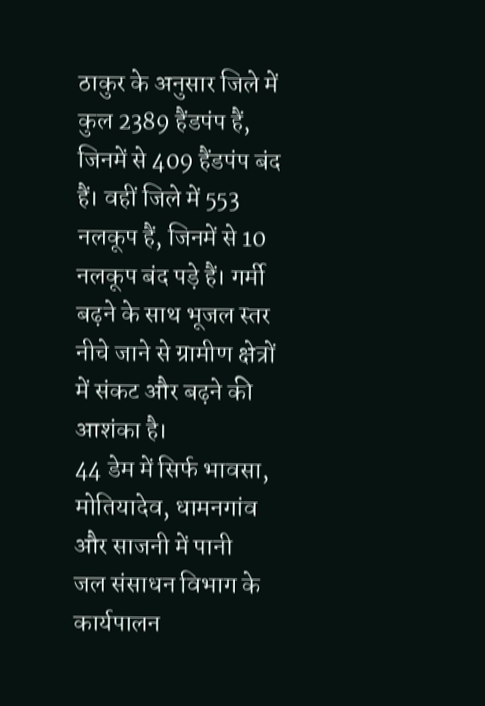ठाकुर के अनुसार जिले में कुल 2389 हैंडपंप हैं, जिनमें से 409 हैंडपंप बंद हैं। वहीं जिले में 553 नलकूप हैं, जिनमें से 10 नलकूप बंद पड़े हैं। गर्मी बढ़ने के साथ भूजल स्तर नीचे जाने से ग्रामीण क्षेत्रों में संकट और बढ़ने की आशंका है।
44 डेम में सिर्फ भावसा, मोतियादेव, धामनगांव और साजनी में पानी
जल संसाधन विभाग के कार्यपालन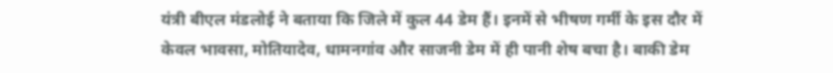यंत्री बीएल मंडलोई ने बताया कि जिले में कुल 44 डेम हैं। इनमें से भीषण गर्मी के इस दौर में केवल भावसा, मोतियादेव, धामनगांव और साजनी डेम में ही पानी शेष बचा है। बाकी डेम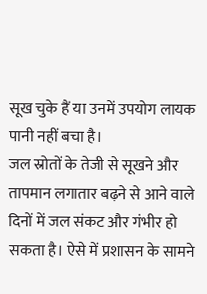सूख चुके हैं या उनमें उपयोग लायक पानी नहीं बचा है।
जल स्रोतों के तेजी से सूखने और तापमान लगातार बढ़ने से आने वाले दिनों में जल संकट और गंभीर हो सकता है। ऐसे में प्रशासन के सामने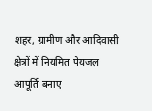शहर, ग्रामीण और आदिवासी क्षेत्रों में नियमित पेयजल आपूर्ति बनाए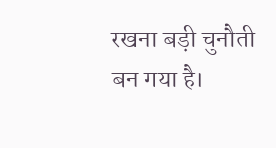रखना बड़ी चुनौती बन गया है।